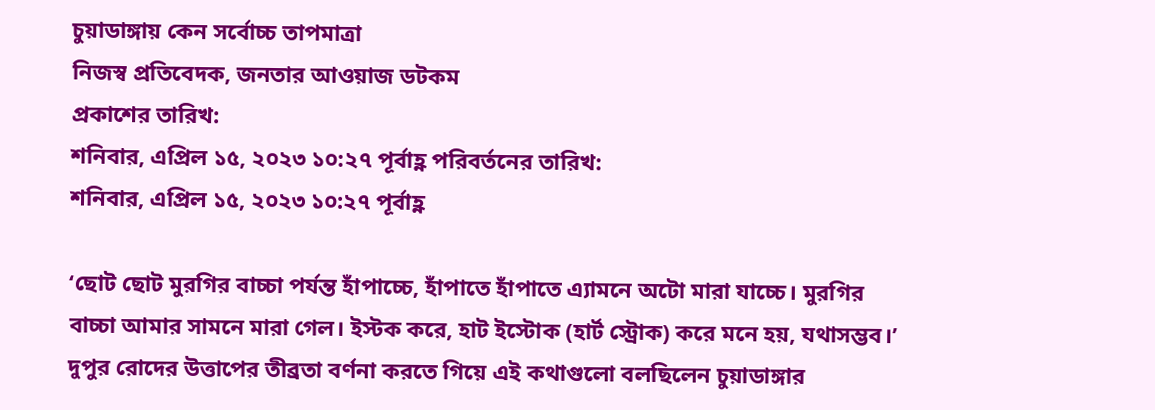চুয়াডাঙ্গায় কেন সর্বোচ্চ তাপমাত্রা
নিজস্ব প্রতিবেদক, জনতার আওয়াজ ডটকম
প্রকাশের তারিখ:
শনিবার, এপ্রিল ১৫, ২০২৩ ১০:২৭ পূর্বাহ্ণ পরিবর্তনের তারিখ:
শনিবার, এপ্রিল ১৫, ২০২৩ ১০:২৭ পূর্বাহ্ণ

‘ছোট ছোট মুরগির বাচ্চা পর্যন্ত হাঁপাচ্চে, হাঁপাতে হাঁপাতে এ্যামনে অটো মারা যাচ্চে। মুরগির বাচ্চা আমার সামনে মারা গেল। ইস্টক করে, হাট ইস্টোক (হার্ট স্ট্রোক) করে মনে হয়, যথাসম্ভব।’
দুপুর রোদের উত্তাপের তীব্রতা বর্ণনা করতে গিয়ে এই কথাগুলো বলছিলেন চুয়াডাঙ্গার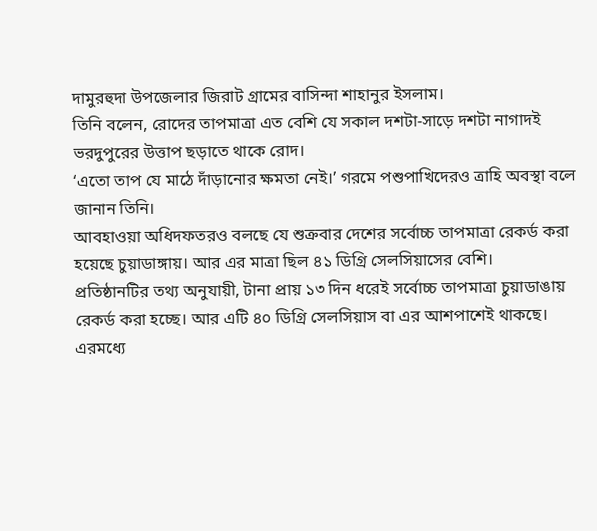দামুরহুদা উপজেলার জিরাট গ্রামের বাসিন্দা শাহানুর ইসলাম।
তিনি বলেন, রোদের তাপমাত্রা এত বেশি যে সকাল দশটা-সাড়ে দশটা নাগাদই ভরদুপুরের উত্তাপ ছড়াতে থাকে রোদ।
‘এতো তাপ যে মাঠে দাঁড়ানোর ক্ষমতা নেই।’ গরমে পশুপাখিদেরও ত্রাহি অবস্থা বলে জানান তিনি।
আবহাওয়া অধিদফতরও বলছে যে শুক্রবার দেশের সর্বোচ্চ তাপমাত্রা রেকর্ড করা হয়েছে চুয়াডাঙ্গায়। আর এর মাত্রা ছিল ৪১ ডিগ্রি সেলসিয়াসের বেশি।
প্রতিষ্ঠানটির তথ্য অনুযায়ী, টানা প্রায় ১৩ দিন ধরেই সর্বোচ্চ তাপমাত্রা চুয়াডাঙায় রেকর্ড করা হচ্ছে। আর এটি ৪০ ডিগ্রি সেলসিয়াস বা এর আশপাশেই থাকছে।
এরমধ্যে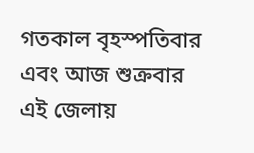গতকাল বৃহস্পতিবার এবং আজ শুক্রবার এই জেলায়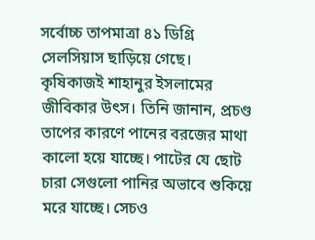সর্বোচ্চ তাপমাত্রা ৪১ ডিগ্রি সেলসিয়াস ছাড়িয়ে গেছে।
কৃষিকাজই শাহানুর ইসলামের জীবিকার উৎস। তিনি জানান, প্রচণ্ড তাপের কারণে পানের বরজের মাথা কালো হয়ে যাচ্ছে। পাটের যে ছোট চারা সেগুলো পানির অভাবে শুকিয়ে মরে যাচ্ছে। সেচও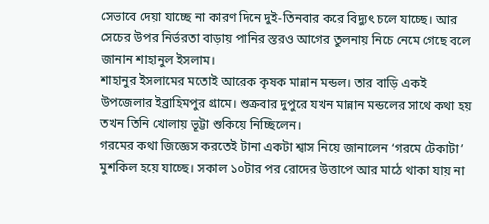সেভাবে দেয়া যাচ্ছে না কারণ দিনে দুই-তিনবার করে বিদ্যুৎ চলে যাচ্ছে। আর সেচের উপর নির্ভরতা বাড়ায় পানির স্তরও আগের তুলনায় নিচে নেমে গেছে বলে জানান শাহানুল ইসলাম।
শাহানুর ইসলামের মতোই আরেক কৃষক মান্নান মন্ডল। তার বাড়ি একই উপজেলার ইব্রাহিমপুর গ্রামে। শুক্রবার দুপুরে যখন মান্নান মন্ডলের সাথে কথা হয় তখন তিনি খোলায় ভূট্টা শুকিয়ে নিচ্ছিলেন।
গরমের কথা জিজ্ঞেস করতেই টানা একটা শ্বাস নিয়ে জানালেন ‘গরমে টেকাটা’ মুশকিল হয়ে যাচ্ছে। সকাল ১০টার পর রোদের উত্তাপে আর মাঠে থাকা যায় না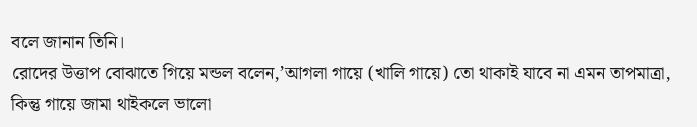বলে জানান তিনি।
রোদের উত্তাপ বোঝাতে গিয়ে মন্ডল বলেন,’আগলা গায়ে (খালি গায়ে) তো থাকাই যাবে না এমন তাপমাত্রা, কিন্তু গায়ে জামা থাইকলে ভালো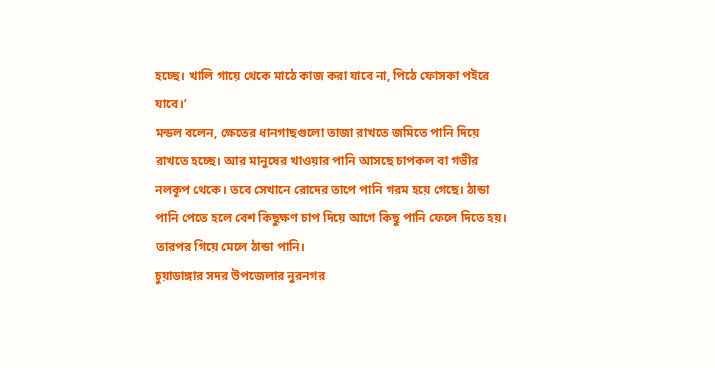হচ্ছে। খালি গায়ে থেকে মাঠে কাজ করা যাবে না, পিঠে ফোসকা পইরে যাবে।’
মন্ডল বলেন, ক্ষেতের ধানগাছগুলো তাজা রাখতে জমিতে পানি দিয়ে রাখতে হচ্ছে। আর মানুষের খাওয়ার পানি আসছে চাপকল বা গভীর নলকূপ থেকে। তবে সেখানে রোদের তাপে পানি গরম হয়ে গেছে। ঠান্ডা পানি পেতে হলে বেশ কিছুক্ষণ চাপ দিয়ে আগে কিছু পানি ফেলে দিতে হয়। তারপর গিয়ে মেলে ঠান্ডা পানি।
চুয়াডাঙ্গার সদর উপজেলার নুরনগর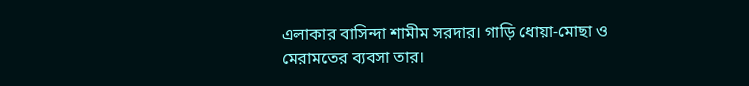এলাকার বাসিন্দা শামীম সরদার। গাড়ি ধোয়া-মোছা ও মেরামতের ব্যবসা তার।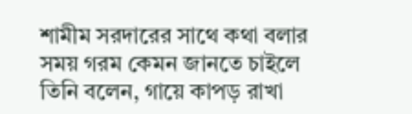শামীম সরদারের সাথে কথা বলার সময় গরম কেমন জানতে চাইলে তিনি বলেন, গায়ে কাপড় রাখা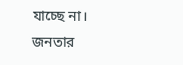যাচ্ছে না।
জনতার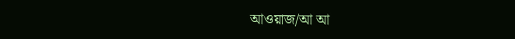আওয়াজ/আ আ